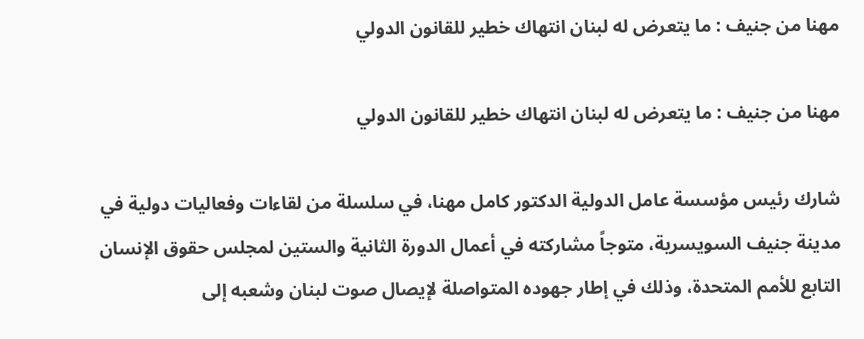مهنا من جنيف : ما يتعرض له لبنان انتهاك خطير للقانون الدولي

مهنا من جنيف : ما يتعرض له لبنان انتهاك خطير للقانون الدولي

شارك رئيس مؤسسة عامل الدولية الدكتور كامل مهنا، في سلسلة من لقاءات وفعاليات دولية في مدينة جنيف السويسرية، متوجاً مشاركته في أعمال الدورة الثانية والستين لمجلس حقوق الإنسان التابع للأمم المتحدة، وذلك في إطار جهوده المتواصلة لإيصال صوت لبنان وشعبه إلى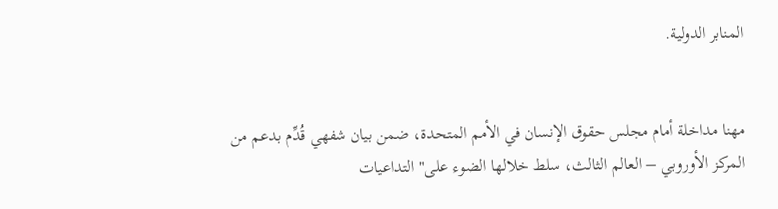المنابر الدولية.


مهنا مداخلة أمام مجلس حقوق الإنسان في الأمم المتحدة، ضمن بيان شفهي قُدِّم بدعم من المركز الأوروبي – العالم الثالث، سلط خلالها الضوء على" التداعيات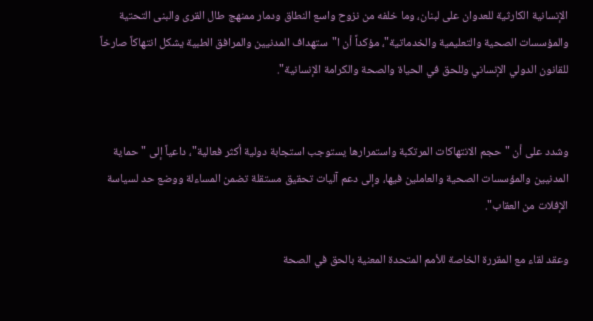الإنسانية الكارثية للعدوان على لبنان، وما خلفه من نزوح واسع النطاق ودمار ممنهج طال القرى والبنى التحتية والمؤسسات الصحية والتعليمية والخدماتية"، مؤكداً أن ا"ستهداف المدنيين والمرافق الطبية يشكل انتهاكاً صارخاً للقانون الدولي الإنساني وللحق في الحياة والصحة والكرامة الإنسانية".


وشدد على أن "حجم الانتهاكات المرتكبة واستمرارها يستوجب استجابة دولية أكثر فعالية"، داعياً إلى "حماية المدنيين والمؤسسات الصحية والعاملين فيها، وإلى دعم آليات تحقيق مستقلة تضمن المساءلة ووضع حد لسياسة الإفلات من العقاب".

وعقد لقاء مع المقررة الخاصة للأمم المتحدة المعنية بالحق في الصحة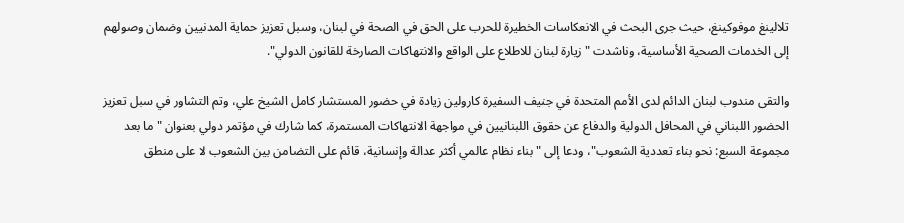تلالينغ موفوكينغ، حيث جرى البحث في الانعكاسات الخطيرة للحرب على الحق في الصحة في لبنان، وسبل تعزيز حماية المدنيين وضمان وصولهم إلى الخدمات الصحية الأساسية، وناشدت "زيارة لبنان للاطلاع على الواقع والانتهاكات الصارخة للقانون الدولي".

والتقى مندوب لبنان الدائم لدى الأمم المتحدة في جنيف السفيرة كارولين زيادة في حضور المستشار كامل الشيخ علي، وتم التشاور في سبل تعزيز الحضور اللبناني في المحافل الدولية والدفاع عن حقوق اللبنانيين في مواجهة الانتهاكات المستمرة، كما شارك في مؤتمر دولي بعنوان "ما بعد مجموعة السبع: نحو بناء تعددية الشعوب"، ودعا إلى "بناء نظام عالمي أكثر عدالة وإنسانية، قائم على التضامن بين الشعوب لا على منطق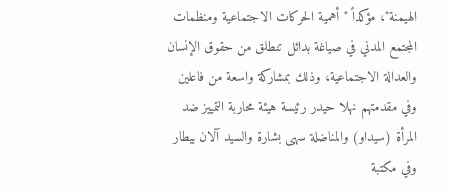الهيمنة"، مؤكداً "أهمية الحركات الاجتماعية ومنظمات المجتمع المدني في صياغة بدائل تنطلق من حقوق الإنسان والعدالة الاجتماعية، وذلك بمشاركة واسعة من فاعلين وفي مقدمتهم نهلا حيدر رئيسة هيئة محاربة التمييز ضد المرأة (سيداو) والمناضلة سهى بشارة والسيد آلان بيطار وفي مكتبة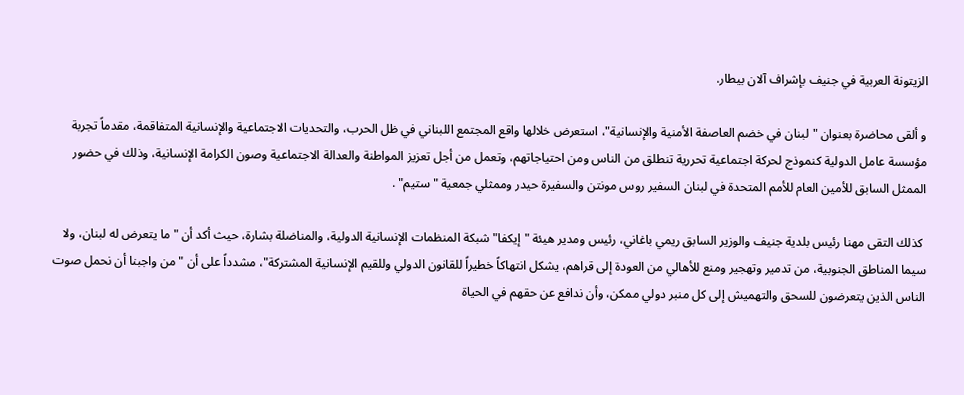الزيتونة العربية في جنيف بإشراف آلان بيطار.

و ألقى محاضرة بعنوان "لبنان في خضم العاصفة الأمنية والإنسانية"، استعرض خلالها واقع المجتمع اللبناني في ظل الحرب، والتحديات الاجتماعية والإنسانية المتفاقمة، مقدماً تجربة مؤسسة عامل الدولية كنموذج لحركة اجتماعية تحررية تنطلق من الناس ومن احتياجاتهم، وتعمل من أجل تعزيز المواطنة والعدالة الاجتماعية وصون الكرامة الإنسانية، وذلك في حضور الممثل السابق للأمين العام للأمم المتحدة في لبنان السفير روس مونتن والسفيرة حيدر وممثلي جمعية "ستيم" .

 كذلك التقى مهنا رئيس بلدية جنيف والوزير السابق ريمي باغاني، رئيس ومدير هيئة "إيكفا" شبكة المنظمات الإنسانية الدولية، والمناضلة بشارة، حيث أكد أن "ما يتعرض له لبنان، ولا سيما المناطق الجنوبية، من تدمير وتهجير ومنع للأهالي من العودة إلى قراهم، يشكل انتهاكاً خطيراً للقانون الدولي وللقيم الإنسانية المشتركة"، مشدداً على أن "من واجبنا أن نحمل صوت الناس الذين يتعرضون للسحق والتهميش إلى كل منبر دولي ممكن، وأن ندافع عن حقهم في الحياة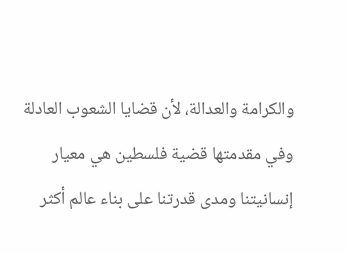والكرامة والعدالة، لأن قضايا الشعوب العادلة وفي مقدمتها قضية فلسطين هي معيار إنسانيتنا ومدى قدرتنا على بناء عالم أكثر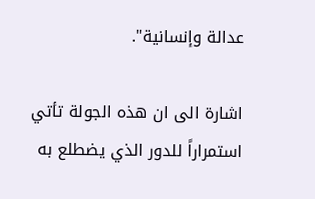عدالة وإنسانية".

اشارة الى ان هذه الجولة تأتي استمراراً للدور الذي يضطلع به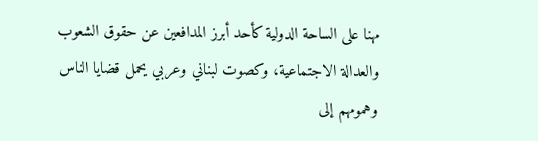مهنا على الساحة الدولية كأحد أبرز المدافعين عن حقوق الشعوب والعدالة الاجتماعية، وكصوت لبناني وعربي يحمل قضايا الناس وهمومهم إلى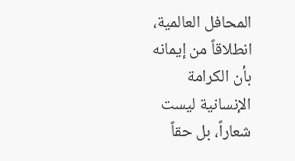المحافل العالمية، انطلاقاً من إيمانه بأن الكرامة الإنسانية ليست شعاراً، بل حقاً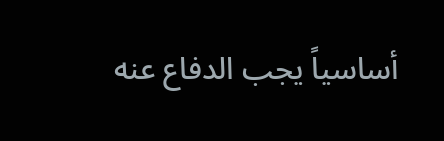أساسياً يجب الدفاع عنه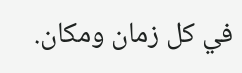في كل زمان ومكان.